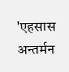'एहसास अन्तर्मन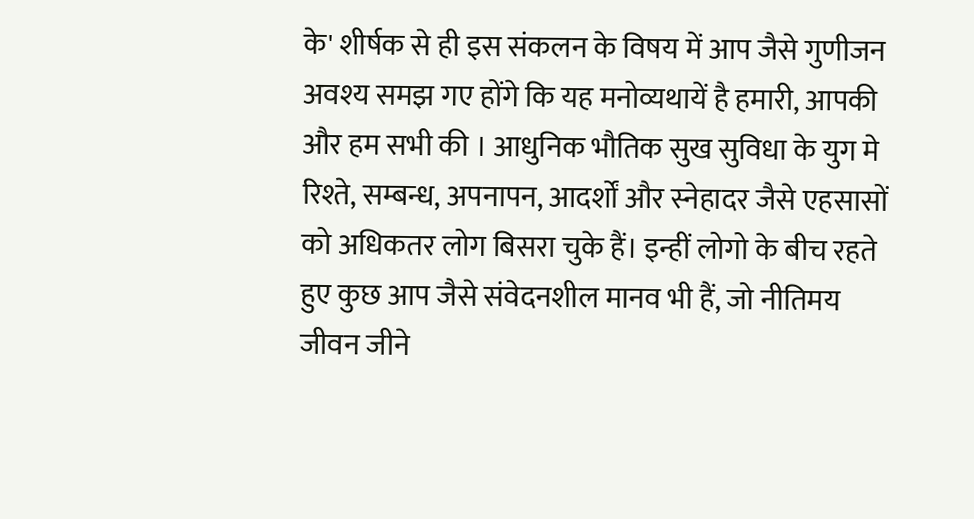के' शीर्षक से ही इस संकलन के विषय में आप जैसे गुणीजन अवश्य समझ गए होंगे कि यह मनोव्यथायें है हमारी, आपकी और हम सभी की । आधुनिक भौतिक सुख सुविधा के युग मे रिश्ते, सम्बन्ध, अपनापन, आदर्शों और स्नेहादर जैसे एहसासों को अधिकतर लोग बिसरा चुके हैं। इन्हीं लोगो के बीच रहते हुए कुछ आप जैसे संवेदनशील मानव भी हैं, जो नीतिमय जीवन जीने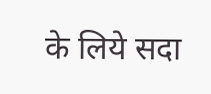के लिये सदा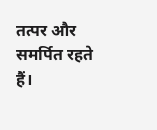तत्पर और समर्पित रहते हैं।